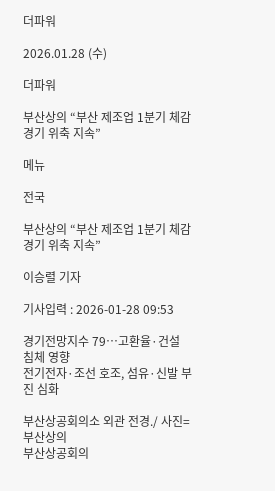더파워

2026.01.28 (수)

더파워

부산상의 “부산 제조업 1분기 체감경기 위축 지속”

메뉴

전국

부산상의 “부산 제조업 1분기 체감경기 위축 지속”

이승렬 기자

기사입력 : 2026-01-28 09:53

경기전망지수 79…고환율·건설 침체 영향
전기전자·조선 호조, 섬유·신발 부진 심화

부산상공회의소 외관 전경./ 사진=부산상의
부산상공회의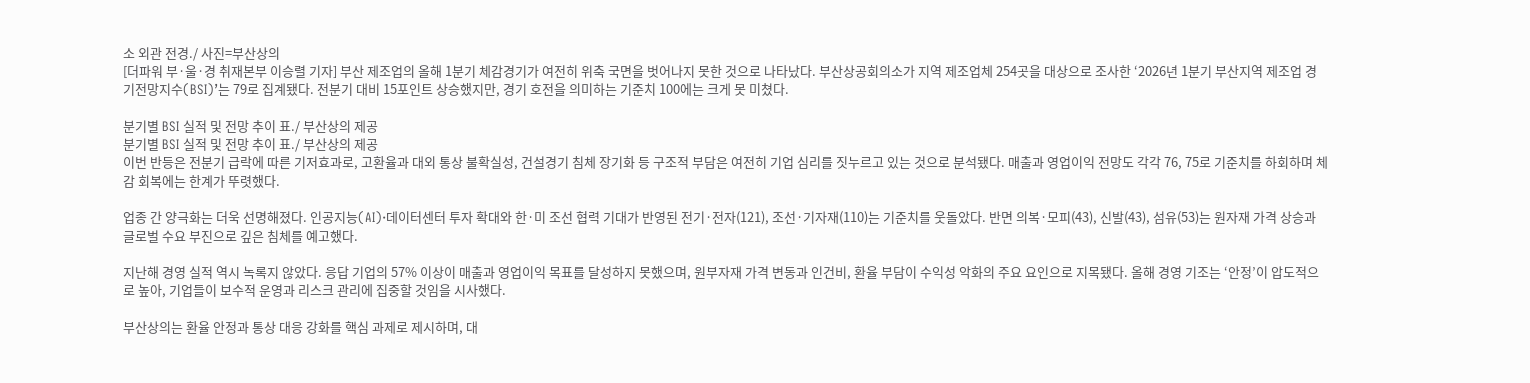소 외관 전경./ 사진=부산상의
[더파워 부·울·경 취재본부 이승렬 기자] 부산 제조업의 올해 1분기 체감경기가 여전히 위축 국면을 벗어나지 못한 것으로 나타났다. 부산상공회의소가 지역 제조업체 254곳을 대상으로 조사한 ‘2026년 1분기 부산지역 제조업 경기전망지수(BSI)’는 79로 집계됐다. 전분기 대비 15포인트 상승했지만, 경기 호전을 의미하는 기준치 100에는 크게 못 미쳤다.

분기별 BSI 실적 및 전망 추이 표./ 부산상의 제공
분기별 BSI 실적 및 전망 추이 표./ 부산상의 제공
이번 반등은 전분기 급락에 따른 기저효과로, 고환율과 대외 통상 불확실성, 건설경기 침체 장기화 등 구조적 부담은 여전히 기업 심리를 짓누르고 있는 것으로 분석됐다. 매출과 영업이익 전망도 각각 76, 75로 기준치를 하회하며 체감 회복에는 한계가 뚜렷했다.

업종 간 양극화는 더욱 선명해졌다. 인공지능(AI)·데이터센터 투자 확대와 한·미 조선 협력 기대가 반영된 전기·전자(121), 조선·기자재(110)는 기준치를 웃돌았다. 반면 의복·모피(43), 신발(43), 섬유(53)는 원자재 가격 상승과 글로벌 수요 부진으로 깊은 침체를 예고했다.

지난해 경영 실적 역시 녹록지 않았다. 응답 기업의 57% 이상이 매출과 영업이익 목표를 달성하지 못했으며, 원부자재 가격 변동과 인건비, 환율 부담이 수익성 악화의 주요 요인으로 지목됐다. 올해 경영 기조는 ‘안정’이 압도적으로 높아, 기업들이 보수적 운영과 리스크 관리에 집중할 것임을 시사했다.

부산상의는 환율 안정과 통상 대응 강화를 핵심 과제로 제시하며, 대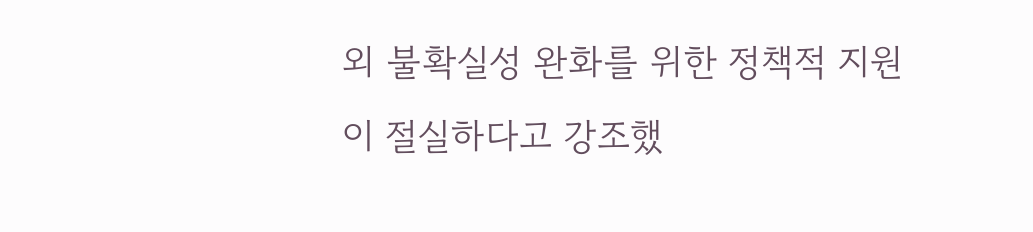외 불확실성 완화를 위한 정책적 지원이 절실하다고 강조했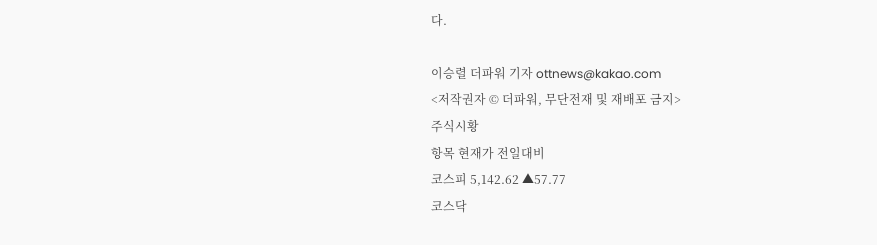다.

이승렬 더파워 기자 ottnews@kakao.com
<저작권자 © 더파워, 무단전재 및 재배포 금지>
주식시황
항목 현재가 전일대비
코스피 5,142.62 ▲57.77
코스닥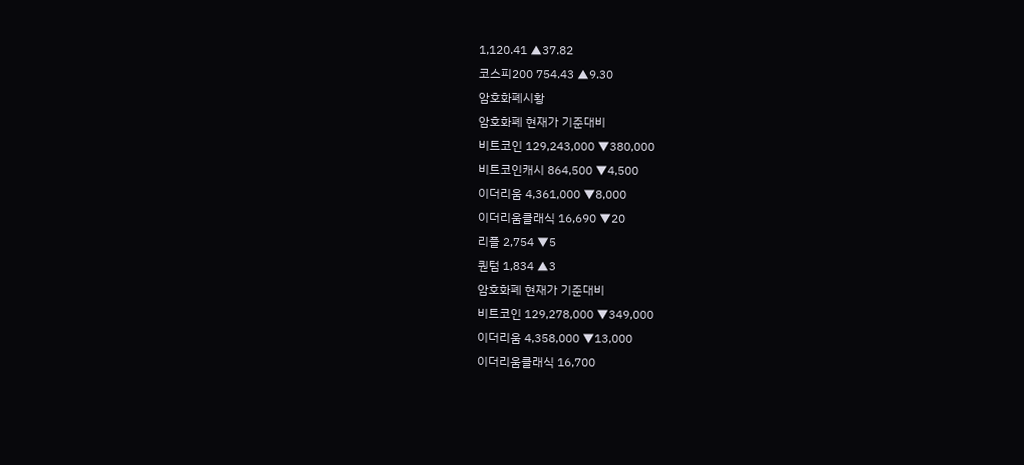1,120.41 ▲37.82
코스피200 754.43 ▲9.30
암호화폐시황
암호화폐 현재가 기준대비
비트코인 129,243,000 ▼380,000
비트코인캐시 864,500 ▼4,500
이더리움 4,361,000 ▼8,000
이더리움클래식 16,690 ▼20
리플 2,754 ▼5
퀀텀 1,834 ▲3
암호화폐 현재가 기준대비
비트코인 129,278,000 ▼349,000
이더리움 4,358,000 ▼13,000
이더리움클래식 16,700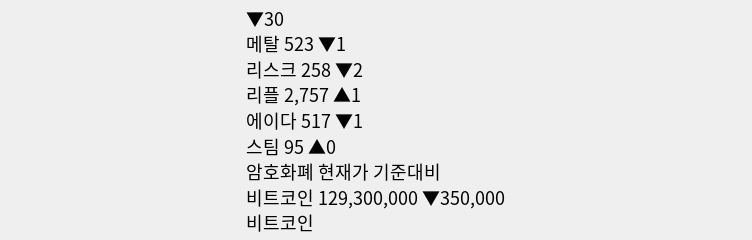▼30
메탈 523 ▼1
리스크 258 ▼2
리플 2,757 ▲1
에이다 517 ▼1
스팀 95 ▲0
암호화폐 현재가 기준대비
비트코인 129,300,000 ▼350,000
비트코인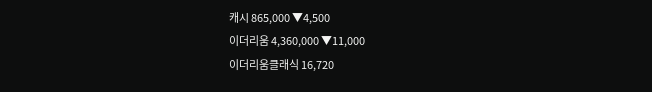캐시 865,000 ▼4,500
이더리움 4,360,000 ▼11,000
이더리움클래식 16,720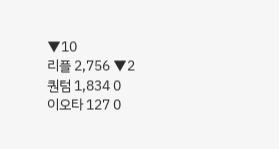▼10
리플 2,756 ▼2
퀀텀 1,834 0
이오타 127 0